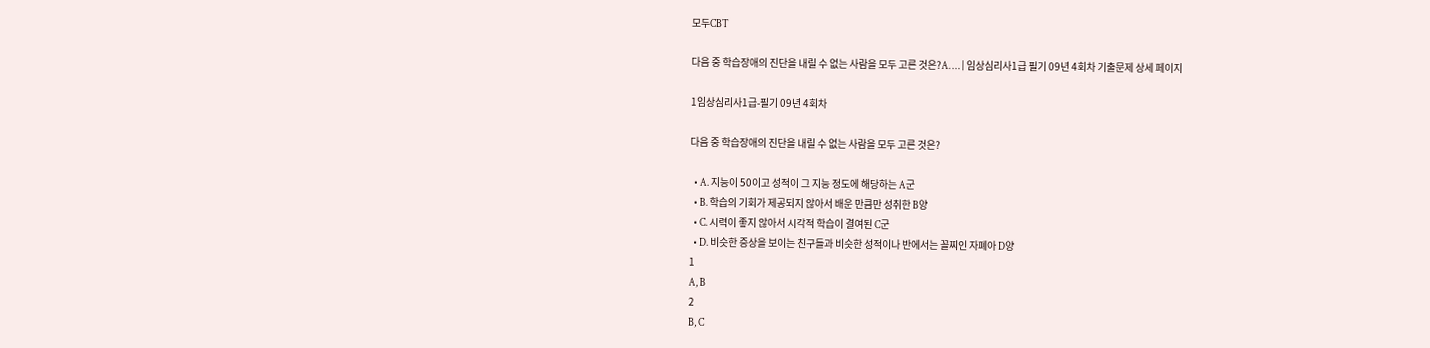모두CBT

다음 중 학습장애의 진단을 내릴 수 없는 사람을 모두 고른 것은?A. … | 임상심리사1급 필기 09년 4회차 기출문제 상세 페이지

1임상심리사1급-필기 09년 4회차

다음 중 학습장애의 진단을 내릴 수 없는 사람을 모두 고른 것은?

  • A. 지능이 50이고 성적이 그 지능 정도에 해당하는 A군
  • B. 학습의 기회가 제공되지 않아서 배운 만큼만 성취한 B양
  • C. 시력이 좋지 않아서 시각적 학습이 결여된 C군
  • D. 비슷한 증상을 보이는 친구들과 비슷한 성적이나 반에서는 꼴찌인 자폐아 D양
1
A, B
2
B, C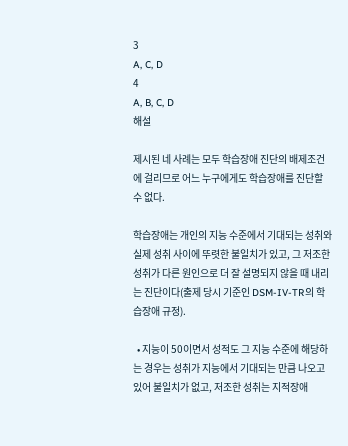3
A, C, D
4
A, B, C, D
해설

제시된 네 사례는 모두 학습장애 진단의 배제조건에 걸리므로 어느 누구에게도 학습장애를 진단할 수 없다.

학습장애는 개인의 지능 수준에서 기대되는 성취와 실제 성취 사이에 뚜렷한 불일치가 있고, 그 저조한 성취가 다른 원인으로 더 잘 설명되지 않을 때 내리는 진단이다(출제 당시 기준인 DSM-IV-TR의 학습장애 규정).

  • 지능이 50이면서 성적도 그 지능 수준에 해당하는 경우는 성취가 지능에서 기대되는 만큼 나오고 있어 불일치가 없고, 저조한 성취는 지적장애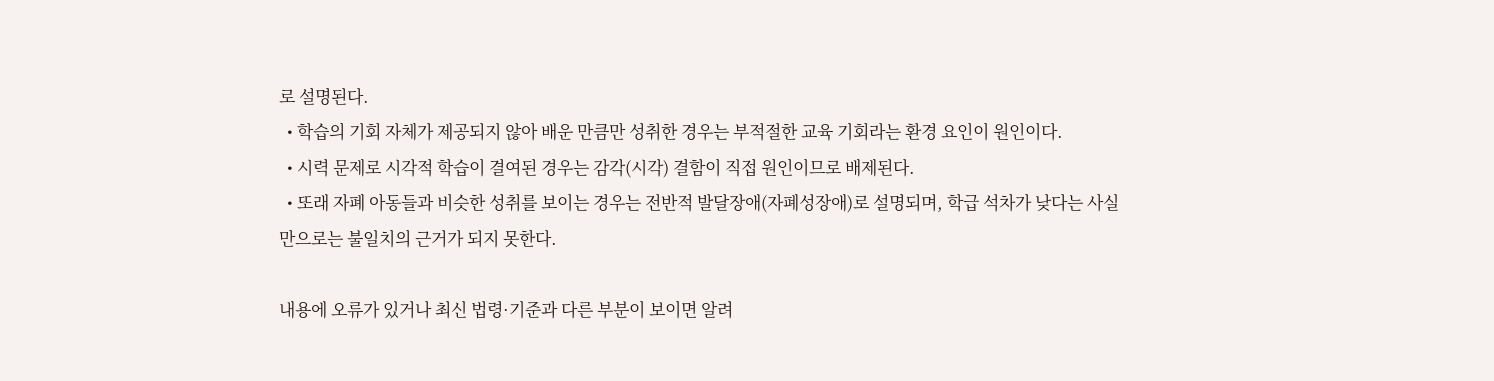로 설명된다.
  • 학습의 기회 자체가 제공되지 않아 배운 만큼만 성취한 경우는 부적절한 교육 기회라는 환경 요인이 원인이다.
  • 시력 문제로 시각적 학습이 결여된 경우는 감각(시각) 결함이 직접 원인이므로 배제된다.
  • 또래 자폐 아동들과 비슷한 성취를 보이는 경우는 전반적 발달장애(자폐성장애)로 설명되며, 학급 석차가 낮다는 사실만으로는 불일치의 근거가 되지 못한다.

내용에 오류가 있거나 최신 법령·기준과 다른 부분이 보이면 알려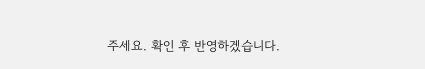주세요. 확인 후 반영하겠습니다.